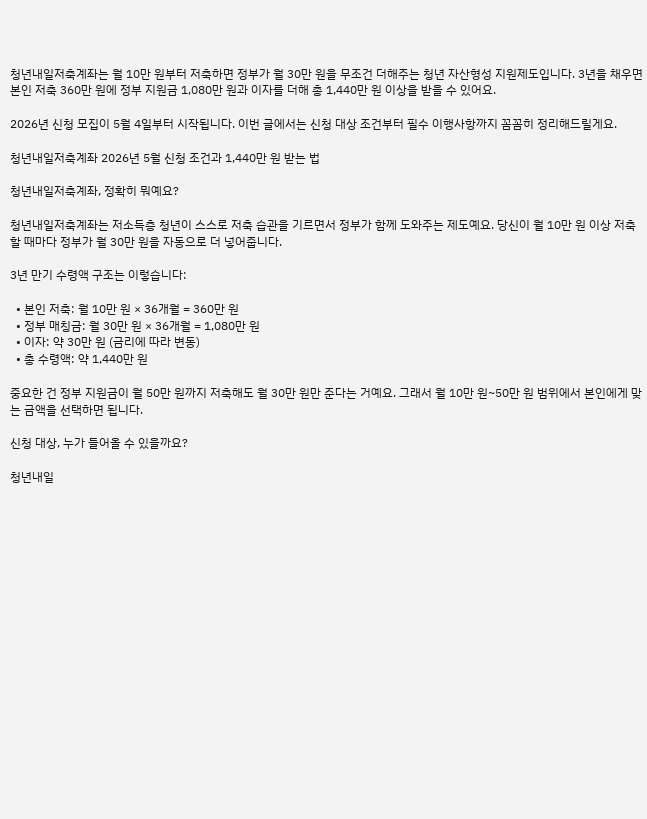청년내일저축계좌는 월 10만 원부터 저축하면 정부가 월 30만 원을 무조건 더해주는 청년 자산형성 지원제도입니다. 3년을 채우면 본인 저축 360만 원에 정부 지원금 1,080만 원과 이자를 더해 총 1,440만 원 이상을 받을 수 있어요.

2026년 신청 모집이 5월 4일부터 시작됩니다. 이번 글에서는 신청 대상 조건부터 필수 이행사항까지 꼼꼼히 정리해드릴게요.

청년내일저축계좌 2026년 5월 신청 조건과 1,440만 원 받는 법

청년내일저축계좌, 정확히 뭐예요?

청년내일저축계좌는 저소득층 청년이 스스로 저축 습관을 기르면서 정부가 함께 도와주는 제도예요. 당신이 월 10만 원 이상 저축할 때마다 정부가 월 30만 원을 자동으로 더 넣어줍니다.

3년 만기 수령액 구조는 이렇습니다:

  • 본인 저축: 월 10만 원 × 36개월 = 360만 원
  • 정부 매칭금: 월 30만 원 × 36개월 = 1,080만 원
  • 이자: 약 30만 원 (금리에 따라 변동)
  • 총 수령액: 약 1,440만 원

중요한 건 정부 지원금이 월 50만 원까지 저축해도 월 30만 원만 준다는 거예요. 그래서 월 10만 원~50만 원 범위에서 본인에게 맞는 금액을 선택하면 됩니다.

신청 대상, 누가 들어올 수 있을까요?

청년내일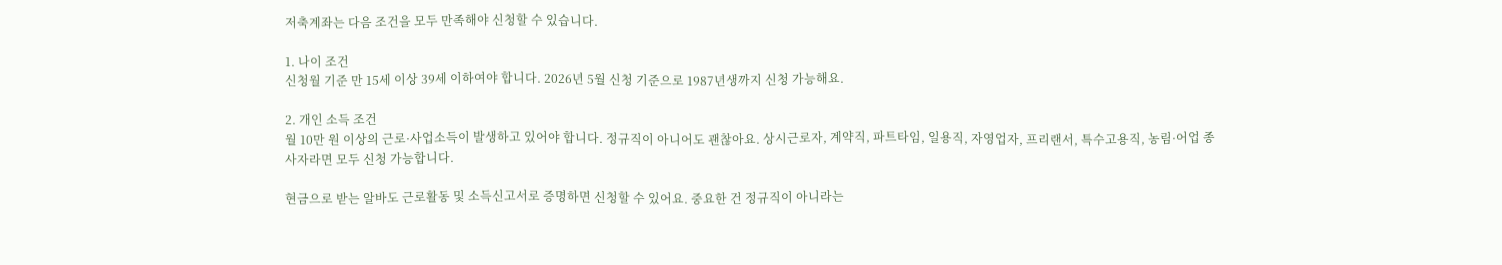저축계좌는 다음 조건을 모두 만족해야 신청할 수 있습니다.

1. 나이 조건
신청월 기준 만 15세 이상 39세 이하여야 합니다. 2026년 5월 신청 기준으로 1987년생까지 신청 가능해요.

2. 개인 소득 조건
월 10만 원 이상의 근로·사업소득이 발생하고 있어야 합니다. 정규직이 아니어도 괜찮아요. 상시근로자, 계약직, 파트타임, 일용직, 자영업자, 프리랜서, 특수고용직, 농림·어업 종사자라면 모두 신청 가능합니다.

현금으로 받는 알바도 근로활동 및 소득신고서로 증명하면 신청할 수 있어요. 중요한 건 정규직이 아니라는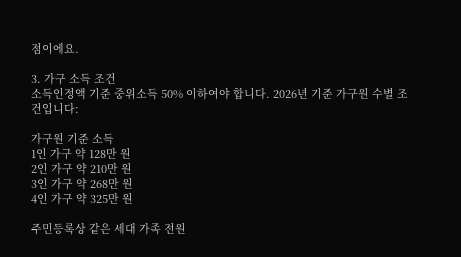점이에요.

3. 가구 소득 조건
소득인정액 기준 중위소득 50% 이하여야 합니다. 2026년 기준 가구원 수별 조건입니다:

가구원 기준 소득
1인 가구 약 128만 원
2인 가구 약 210만 원
3인 가구 약 268만 원
4인 가구 약 325만 원

주민등록상 같은 세대 가족 전원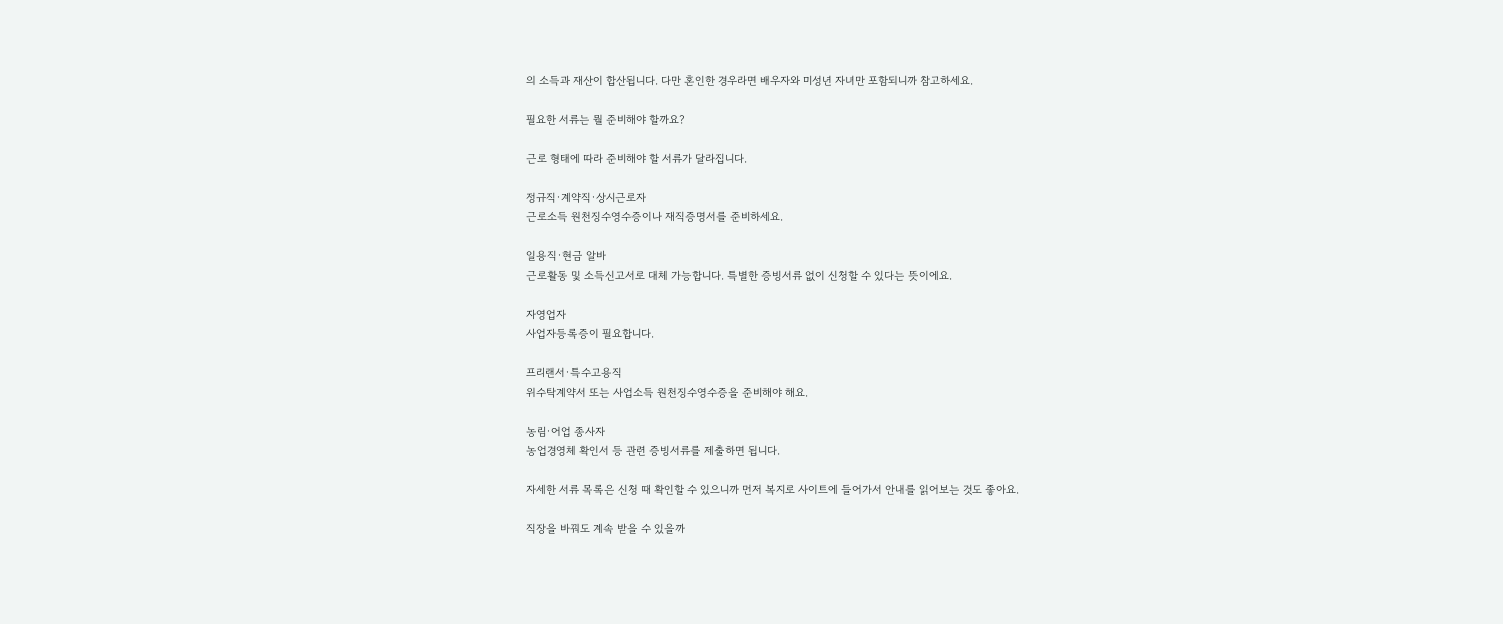의 소득과 재산이 합산됩니다. 다만 혼인한 경우라면 배우자와 미성년 자녀만 포함되니까 참고하세요.

필요한 서류는 뭘 준비해야 할까요?

근로 형태에 따라 준비해야 할 서류가 달라집니다.

정규직·계약직·상시근로자
근로소득 원천징수영수증이나 재직증명서를 준비하세요.

일용직·현금 알바
근로활동 및 소득신고서로 대체 가능합니다. 특별한 증빙서류 없이 신청할 수 있다는 뜻이에요.

자영업자
사업자등록증이 필요합니다.

프리랜서·특수고용직
위수탁계약서 또는 사업소득 원천징수영수증을 준비해야 해요.

농림·어업 종사자
농업경영체 확인서 등 관련 증빙서류를 제출하면 됩니다.

자세한 서류 목록은 신청 때 확인할 수 있으니까 먼저 복지로 사이트에 들어가서 안내를 읽어보는 것도 좋아요.

직장을 바꿔도 계속 받을 수 있을까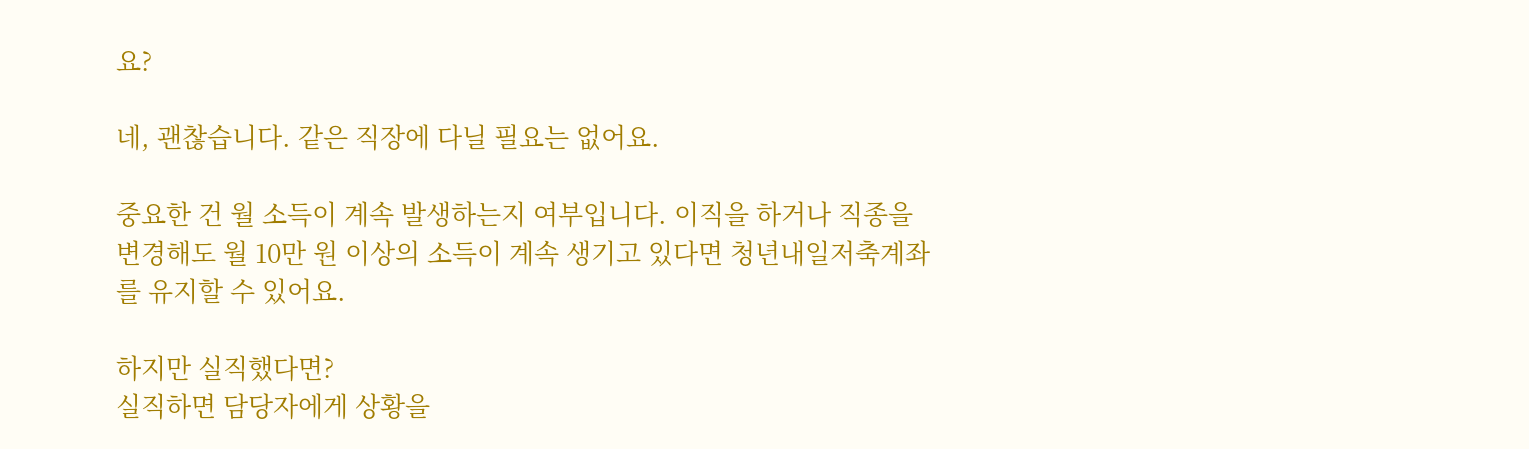요?

네, 괜찮습니다. 같은 직장에 다닐 필요는 없어요.

중요한 건 월 소득이 계속 발생하는지 여부입니다. 이직을 하거나 직종을 변경해도 월 10만 원 이상의 소득이 계속 생기고 있다면 청년내일저축계좌를 유지할 수 있어요.

하지만 실직했다면?
실직하면 담당자에게 상황을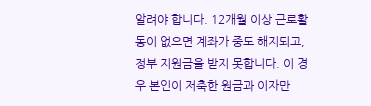알려야 합니다. 12개월 이상 근로활동이 없으면 계좌가 중도 해지되고, 정부 지원금을 받지 못합니다. 이 경우 본인이 저축한 원금과 이자만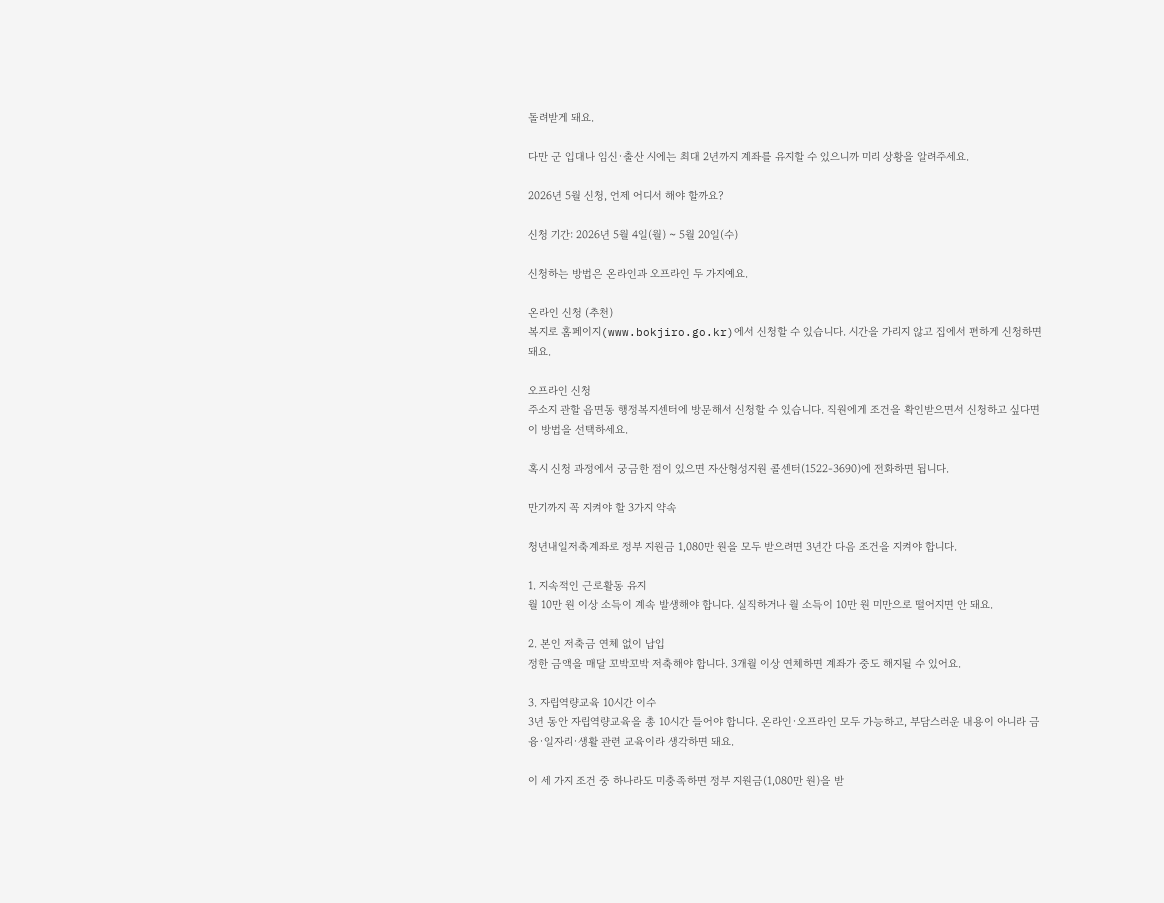돌려받게 돼요.

다만 군 입대나 임신·출산 시에는 최대 2년까지 계좌를 유지할 수 있으니까 미리 상황을 알려주세요.

2026년 5월 신청, 언제 어디서 해야 할까요?

신청 기간: 2026년 5월 4일(월) ~ 5월 20일(수)

신청하는 방법은 온라인과 오프라인 두 가지예요.

온라인 신청 (추천)
복지로 홈페이지(www.bokjiro.go.kr)에서 신청할 수 있습니다. 시간을 가리지 않고 집에서 편하게 신청하면 돼요.

오프라인 신청
주소지 관할 읍면동 행정복지센터에 방문해서 신청할 수 있습니다. 직원에게 조건을 확인받으면서 신청하고 싶다면 이 방법을 선택하세요.

혹시 신청 과정에서 궁금한 점이 있으면 자산형성지원 콜센터(1522-3690)에 전화하면 됩니다.

만기까지 꼭 지켜야 할 3가지 약속

청년내일저축계좌로 정부 지원금 1,080만 원을 모두 받으려면 3년간 다음 조건을 지켜야 합니다.

1. 지속적인 근로활동 유지
월 10만 원 이상 소득이 계속 발생해야 합니다. 실직하거나 월 소득이 10만 원 미만으로 떨어지면 안 돼요.

2. 본인 저축금 연체 없이 납입
정한 금액을 매달 꼬박꼬박 저축해야 합니다. 3개월 이상 연체하면 계좌가 중도 해지될 수 있어요.

3. 자립역량교육 10시간 이수
3년 동안 자립역량교육을 총 10시간 들어야 합니다. 온라인·오프라인 모두 가능하고, 부담스러운 내용이 아니라 금융·일자리·생활 관련 교육이라 생각하면 돼요.

이 세 가지 조건 중 하나라도 미충족하면 정부 지원금(1,080만 원)을 받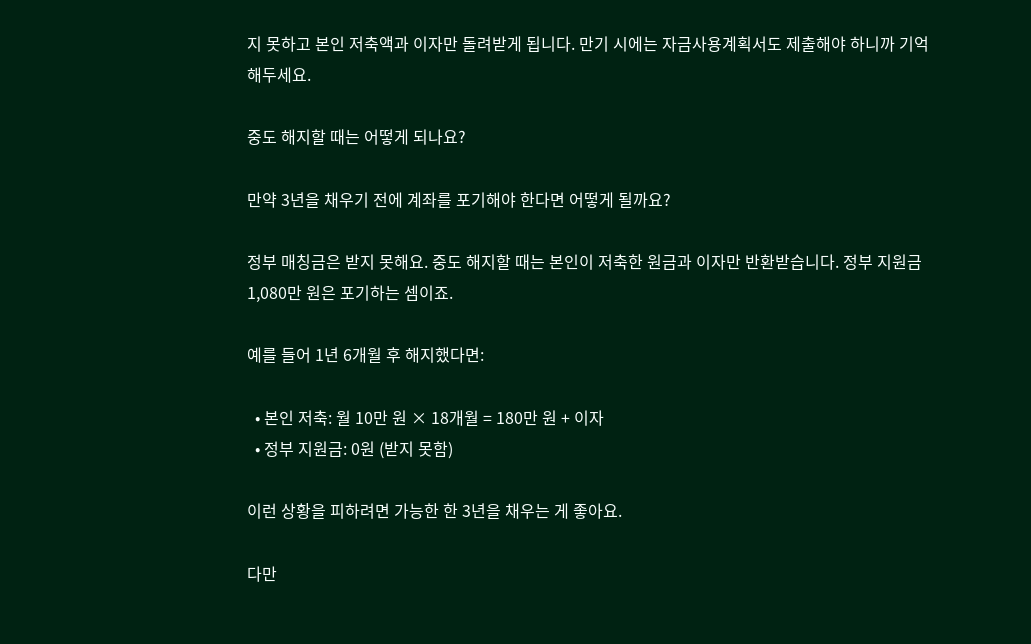지 못하고 본인 저축액과 이자만 돌려받게 됩니다. 만기 시에는 자금사용계획서도 제출해야 하니까 기억해두세요.

중도 해지할 때는 어떻게 되나요?

만약 3년을 채우기 전에 계좌를 포기해야 한다면 어떻게 될까요?

정부 매칭금은 받지 못해요. 중도 해지할 때는 본인이 저축한 원금과 이자만 반환받습니다. 정부 지원금 1,080만 원은 포기하는 셈이죠.

예를 들어 1년 6개월 후 해지했다면:

  • 본인 저축: 월 10만 원 × 18개월 = 180만 원 + 이자
  • 정부 지원금: 0원 (받지 못함)

이런 상황을 피하려면 가능한 한 3년을 채우는 게 좋아요.

다만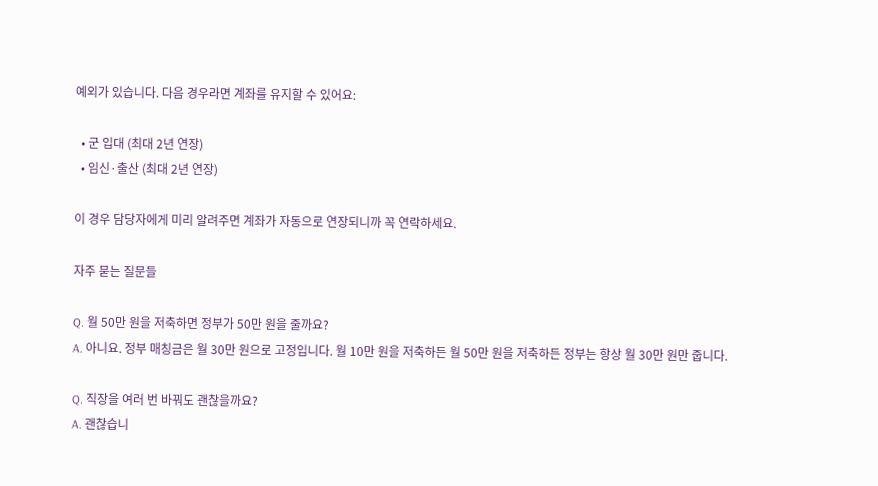예외가 있습니다. 다음 경우라면 계좌를 유지할 수 있어요:

  • 군 입대 (최대 2년 연장)
  • 임신·출산 (최대 2년 연장)

이 경우 담당자에게 미리 알려주면 계좌가 자동으로 연장되니까 꼭 연락하세요.

자주 묻는 질문들

Q. 월 50만 원을 저축하면 정부가 50만 원을 줄까요?
A. 아니요. 정부 매칭금은 월 30만 원으로 고정입니다. 월 10만 원을 저축하든 월 50만 원을 저축하든 정부는 항상 월 30만 원만 줍니다.

Q. 직장을 여러 번 바꿔도 괜찮을까요?
A. 괜찮습니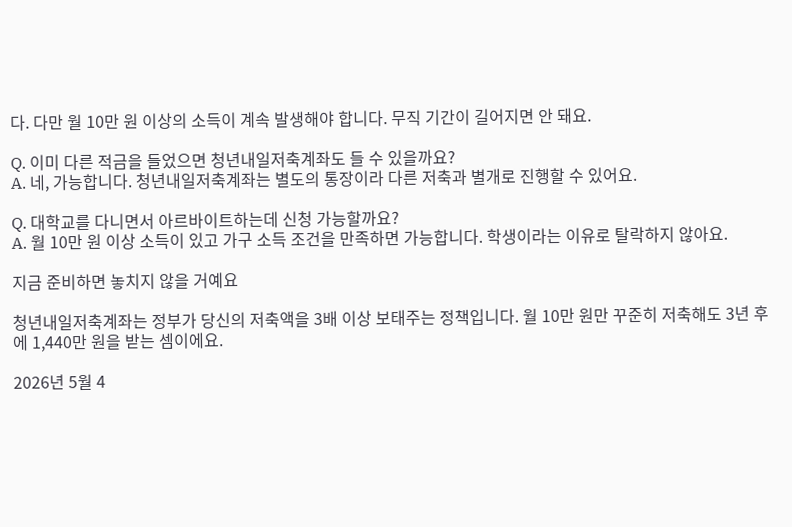다. 다만 월 10만 원 이상의 소득이 계속 발생해야 합니다. 무직 기간이 길어지면 안 돼요.

Q. 이미 다른 적금을 들었으면 청년내일저축계좌도 들 수 있을까요?
A. 네, 가능합니다. 청년내일저축계좌는 별도의 통장이라 다른 저축과 별개로 진행할 수 있어요.

Q. 대학교를 다니면서 아르바이트하는데 신청 가능할까요?
A. 월 10만 원 이상 소득이 있고 가구 소득 조건을 만족하면 가능합니다. 학생이라는 이유로 탈락하지 않아요.

지금 준비하면 놓치지 않을 거예요

청년내일저축계좌는 정부가 당신의 저축액을 3배 이상 보태주는 정책입니다. 월 10만 원만 꾸준히 저축해도 3년 후에 1,440만 원을 받는 셈이에요.

2026년 5월 4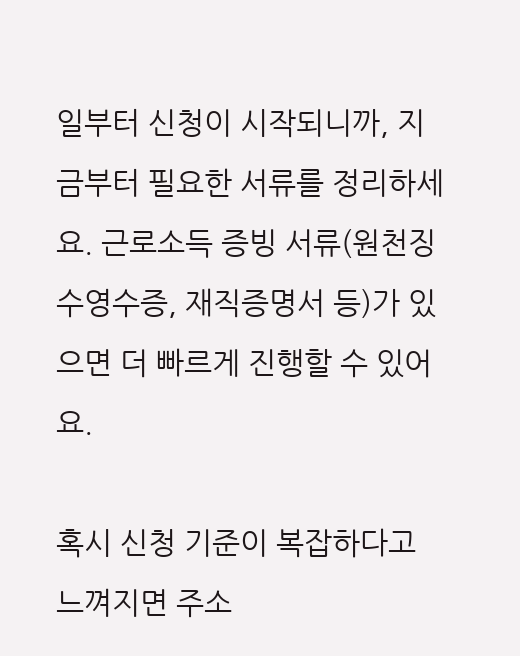일부터 신청이 시작되니까, 지금부터 필요한 서류를 정리하세요. 근로소득 증빙 서류(원천징수영수증, 재직증명서 등)가 있으면 더 빠르게 진행할 수 있어요.

혹시 신청 기준이 복잡하다고 느껴지면 주소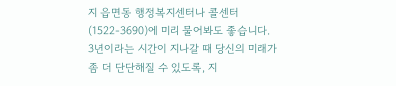지 읍면동 행정복지센터나 콜센터(1522-3690)에 미리 물어봐도 좋습니다. 3년이라는 시간이 지나갈 때 당신의 미래가 좀 더 단단해질 수 있도록, 지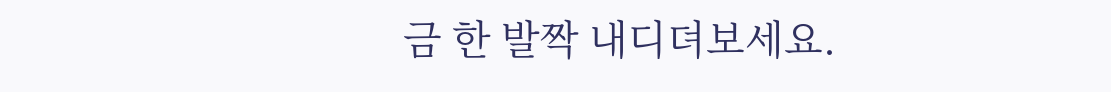금 한 발짝 내디뎌보세요.